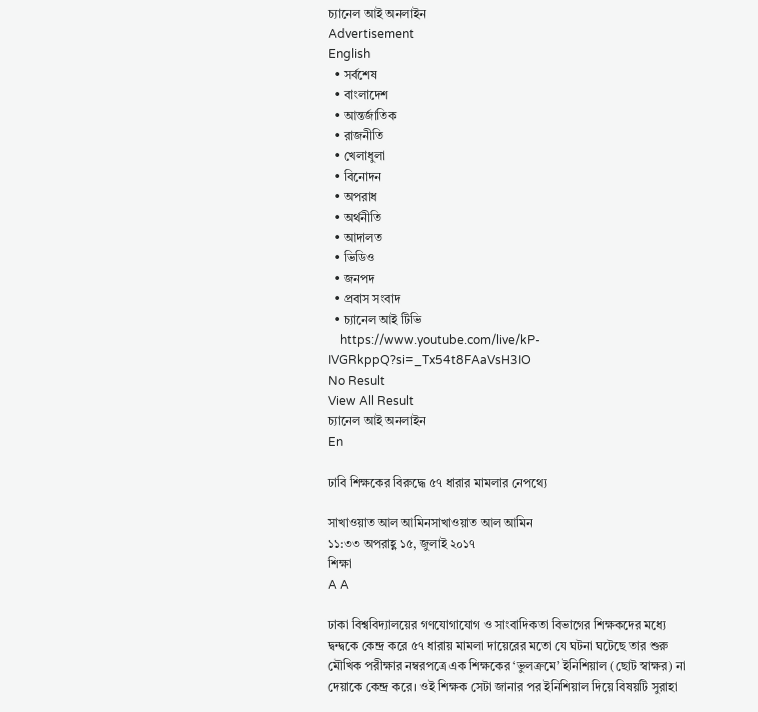চ্যানেল আই অনলাইন
Advertisement
English
  • সর্বশেষ
  • বাংলাদেশ
  • আন্তর্জাতিক
  • রাজনীতি
  • খেলাধুলা
  • বিনোদন
  • অপরাধ
  • অর্থনীতি
  • আদালত
  • ভিডিও
  • জনপদ
  • প্রবাস সংবাদ
  • চ্যানেল আই টিভি
    https://www.youtube.com/live/kP-IVGRkppQ?si=_Tx54t8FAaVsH3IO
No Result
View All Result
চ্যানেল আই অনলাইন
En

ঢাবি শিক্ষকের বিরুদ্ধে ৫৭ ধারার মামলার নেপথ্যে

সাখাওয়াত আল আমিনসাখাওয়াত আল আমিন
১১:৩৩ অপরাহ্ণ ১৫, জুলাই ২০১৭
শিক্ষা
A A

ঢাকা বিশ্ববিদ্যালয়ের গণযোগাযোগ ও সাংবাদিকতা বিভাগের শিক্ষকদের মধ্যে দ্বন্দ্বকে কেন্দ্র করে ৫৭ ধারায় মামলা দায়েরের মতো যে ঘটনা ঘটেছে তার শুরু মৌখিক পরীক্ষার নম্বরপত্রে এক শিক্ষকের ‘ভুলক্রমে’ ইনিশিয়াল (ছোট স্বাক্ষর) না দেয়াকে কেন্দ্র করে। ওই শিক্ষক সেটা জানার পর ইনিশিয়াল দিয়ে বিষয়টি সুরাহা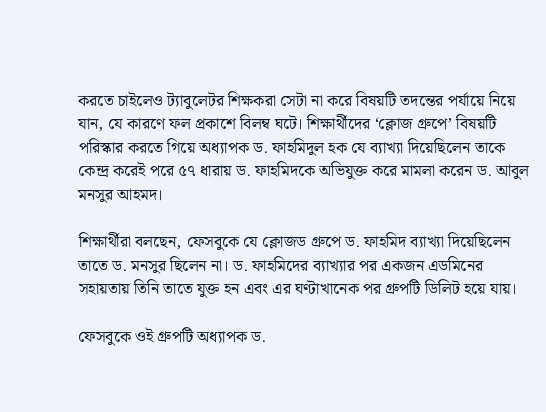করতে চাইলেও ট্যাবুলেটর শিক্ষকরা সেটা না করে বিষয়টি তদন্তের পর্যায়ে নিয়ে যান, যে কারণে ফল প্রকাশে বিলম্ব ঘটে। শিক্ষার্থীদের ‘ক্লোজ গ্রুপে’ বিষয়টি পরিস্কার করতে গিয়ে অধ্যাপক ড. ফাহমিদুল হক যে ব্যাখ্যা দিয়েছিলেন তাকে কেন্দ্র করেই পরে ৫৭ ধারায় ড. ফাহমিদকে অভিযুক্ত করে মামলা করেন ড. আবুল মনসুর আহমদ।

শিক্ষার্থীরা বলছেন, ফেসবুকে যে ক্লোজড গ্রুপে ড. ফাহমিদ ব্যাখ্যা দিয়েছিলেন তাতে ড. মনসুর ছিলেন না। ড. ফাহমিদের ব্যাখ্যার পর একজন এডমিনের সহায়তায় তিনি তাতে যুক্ত হন এবং এর ঘণ্টাখানেক পর গ্রুপটি ডিলিট হয়ে যায়।

ফেসবুকে ওই গ্রুপটি অধ্যাপক ড.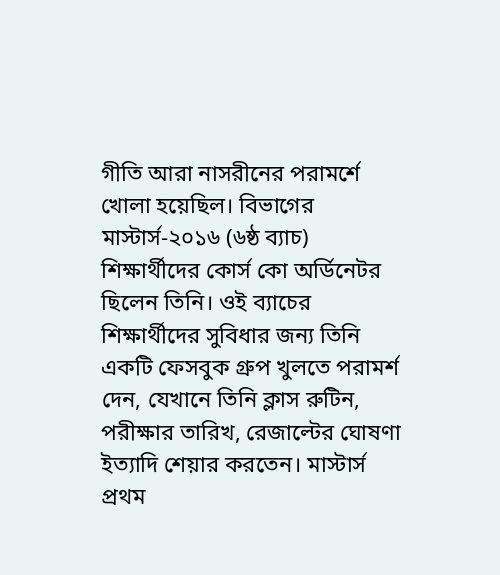গীতি আরা নাসরীনের পরামর্শে খোলা হয়েছিল। বিভাগের মাস্টার্স-২০১৬ (৬ষ্ঠ ব্যাচ) শিক্ষার্থীদের কোর্স কো অর্ডিনেটর ছিলেন তিনি। ওই ব্যাচের শিক্ষার্থীদের সুবিধার জন্য তিনি একটি ফেসবুক গ্রুপ খুলতে পরামর্শ দেন, যেখানে তিনি ক্লাস রুটিন, পরীক্ষার তারিখ, রেজাল্টের ঘোষণা ইত্যাদি শেয়ার করতেন। মাস্টার্স প্রথম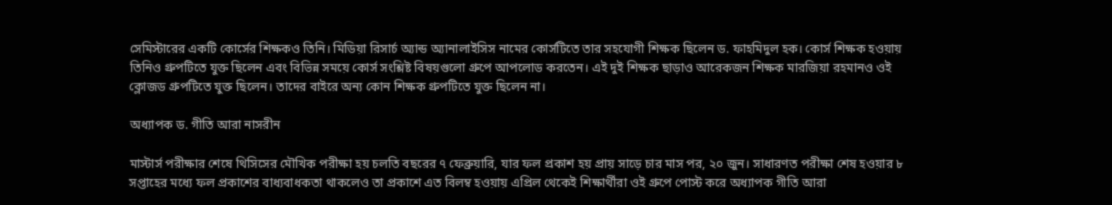সেমিস্টারের একটি কোর্সের শিক্ষকও তিনি। মিডিয়া রিসার্চ অ্যান্ড অ্যানালাইসিস নামের কোর্সটিতে তার সহযোগী শিক্ষক ছিলেন ড. ফাহমিদুল হক। কোর্স শিক্ষক হওয়ায় তিনিও গ্রুপটিতে যুক্ত ছিলেন এবং বিভিন্ন সময়ে কোর্স সংশ্লিষ্ট বিষয়গুলো গ্রুপে আপলোড করতেন। এই দুই শিক্ষক ছাড়াও আরেকজন শিক্ষক মারজিয়া রহমানও ওই ক্লোজড গ্রুপটিতে যুক্ত ছিলেন। তাদের বাইরে অন্য কোন শিক্ষক গ্রুপটিতে যুক্ত ছিলেন না।

অধ্যাপক ড. গীতি আরা নাসরীন

মাস্টার্স পরীক্ষার শেষে থিসিসের মৌখিক পরীক্ষা হয় চলতি বছরের ৭ ফেব্রুয়ারি, যার ফল প্রকাশ হয় প্রায় সাড়ে চার মাস পর, ২০ জুন। সাধারণত পরীক্ষা শেষ হওয়ার ৮ সপ্তাহের মধ্যে ফল প্রকাশের বাধ্যবাধকতা থাকলেও তা প্রকাশে এত বিলম্ব হওয়ায় এপ্রিল থেকেই শিক্ষার্থীরা ওই গ্রুপে পোস্ট করে অধ্যাপক গীতি আরা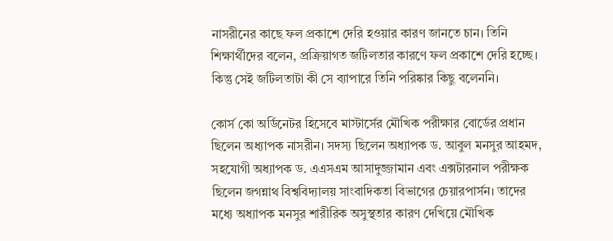নাসরীনের কাছে ফল প্রকাশে দেরি হওয়ার কারণ জানতে চান। তিনি শিক্ষার্থীদের বলেন, প্রক্রিয়াগত জটিলতার কারণে ফল প্রকাশে দেরি হচ্ছে। কিন্তু সেই জটিলতাটা কী সে ব্যাপারে তিনি পরিষ্কার কিছু বলেননি।

কোর্স কো অর্ডিনেটর হিসেবে মাস্টার্সের মৌখিক পরীক্ষার বোর্ডের প্রধান ছিলেন অধ্যাপক নাসরীন। সদস্য ছিলেন অধ্যাপক ড. আবুল মনসুর আহমদ, সহযোগী অধ্যাপক ড. এএসএম আসাদুজ্জামান এবং এক্সটারনাল পরীক্ষক ছিলেন জগন্নাথ বিশ্ববিদ্যালয় সাংবাদিকতা বিভাগের চেয়ারপার্সন। তাদের মধ্যে অধ্যাপক মনসুর শারীরিক অসুস্থতার কারণ দেখিয়ে মৌখিক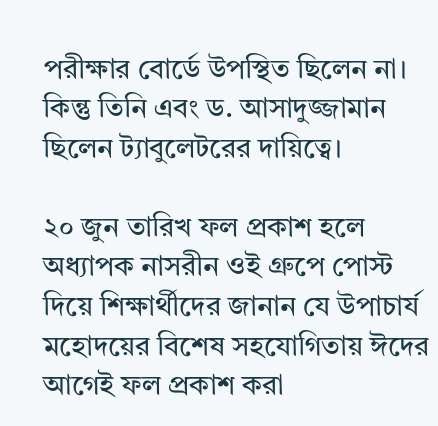পরীক্ষার বোর্ডে উপস্থিত ছিলেন না। কিন্তু তিনি এবং ড. আসাদুজ্জামান ছিলেন ট্যাবুলেটরের দায়িত্বে।

২০ জুন তারিখ ফল প্রকাশ হলে অধ্যাপক নাসরীন ওই গ্রুপে পোস্ট দিয়ে শিক্ষার্থীদের জানান যে উপাচার্য মহোদয়ের বিশেষ সহযোগিতায় ঈদের আগেই ফল প্রকাশ করা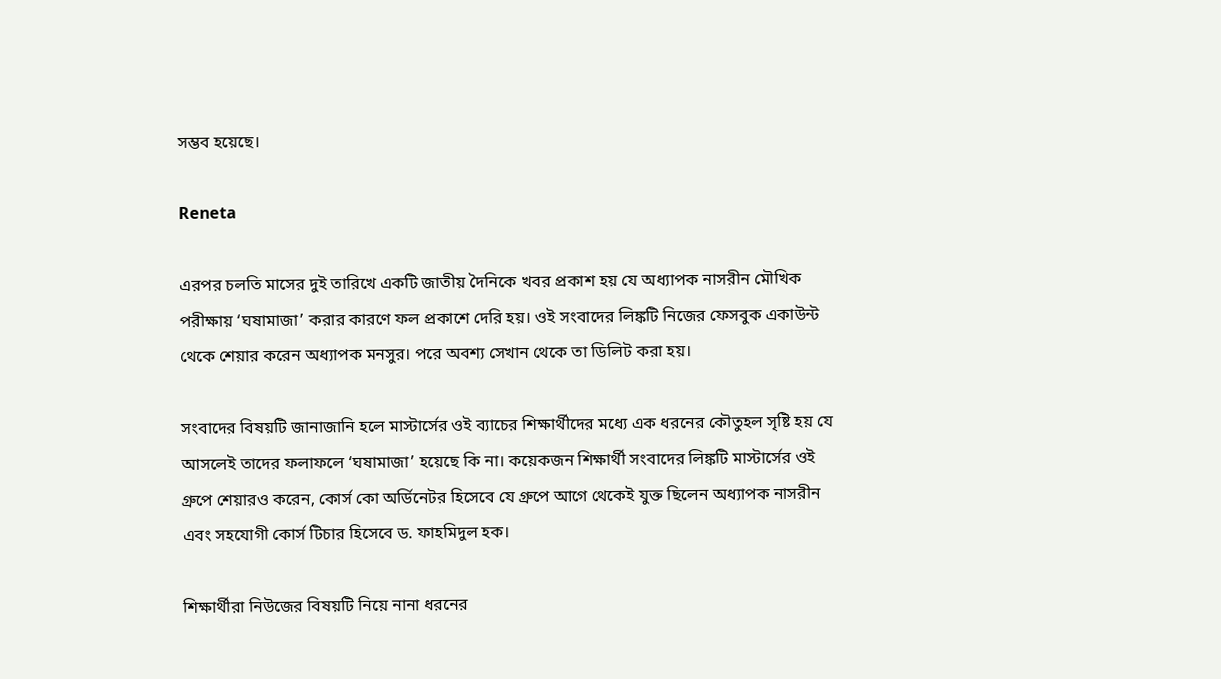সম্ভব হয়েছে।

Reneta

এরপর চলতি মাসের দুই তারিখে একটি জাতীয় দৈনিকে খবর প্রকাশ হয় যে অধ্যাপক নাসরীন মৌখিক পরীক্ষায় ‘ঘষামাজা’ করার কারণে ফল প্রকাশে দেরি হয়। ওই সংবাদের লিঙ্কটি নিজের ফেসবুক একাউন্ট থেকে শেয়ার করেন অধ্যাপক মনসুর। পরে অবশ্য সেখান থেকে তা ডিলিট করা হয়।

সংবাদের বিষয়টি জানাজানি হলে মাস্টার্সের ওই ব্যাচের শিক্ষার্থীদের মধ্যে এক ধরনের কৌতুহল সৃষ্টি হয় যে আসলেই তাদের ফলাফলে ‘ঘষামাজা’ হয়েছে কি না। কয়েকজন শিক্ষার্থী সংবাদের লিঙ্কটি মাস্টার্সের ওই গ্রুপে শেয়ারও করেন, কোর্স কো অর্ডিনেটর হিসেবে যে গ্রুপে আগে থেকেই যুক্ত ছিলেন অধ্যাপক নাসরীন এবং সহযোগী কোর্স টিচার হিসেবে ড. ফাহমিদুল হক।

শিক্ষার্থীরা নিউজের বিষয়টি নিয়ে নানা ধরনের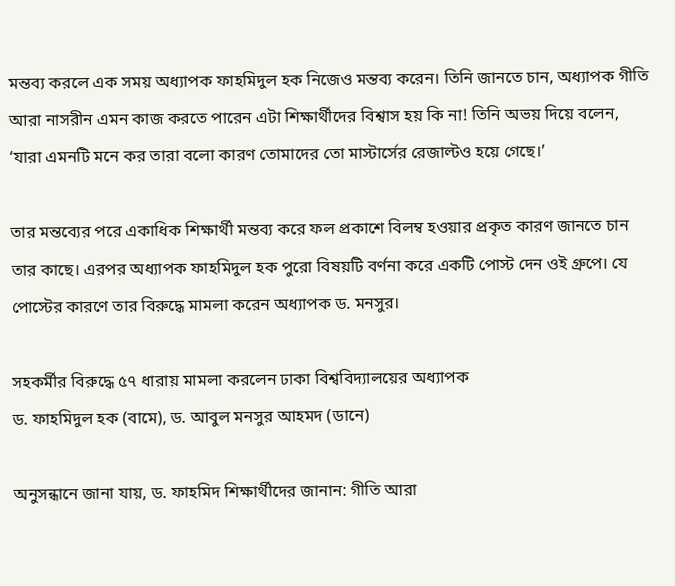মন্তব্য করলে এক সময় অধ্যাপক ফাহমিদুল হক নিজেও মন্তব্য করেন। তিনি জানতে চান, অধ্যাপক গীতি আরা নাসরীন এমন কাজ করতে পারেন এটা শিক্ষার্থীদের বিশ্বাস হয় কি না! তিনি অভয় দিয়ে বলেন, ‘যারা এমনটি মনে কর তারা বলো কারণ তোমাদের তো মাস্টার্সের রেজাল্টও হয়ে গেছে।’

তার মন্তব্যের পরে একাধিক শিক্ষার্থী মন্তব্য করে ফল প্রকাশে বিলম্ব হওয়ার প্রকৃত কারণ জানতে চান তার কাছে। এরপর অধ্যাপক ফাহমিদুল হক পুরো বিষয়টি বর্ণনা করে একটি পোস্ট দেন ওই গ্রুপে। যে পোস্টের কারণে তার বিরুদ্ধে মামলা করেন অধ্যাপক ড. মনসুর।

সহকর্মীর বিরুদ্ধে ৫৭ ধারায় মামলা করলেন ঢাকা বিশ্ববিদ্যালয়ের অধ্যাপক
ড. ফাহমিদুল হক (বামে), ড. আবুল মনসুর আহমদ (ডানে)

অনুসন্ধানে জানা যায়, ড. ফাহমিদ শিক্ষার্থীদের জানান: গীতি আরা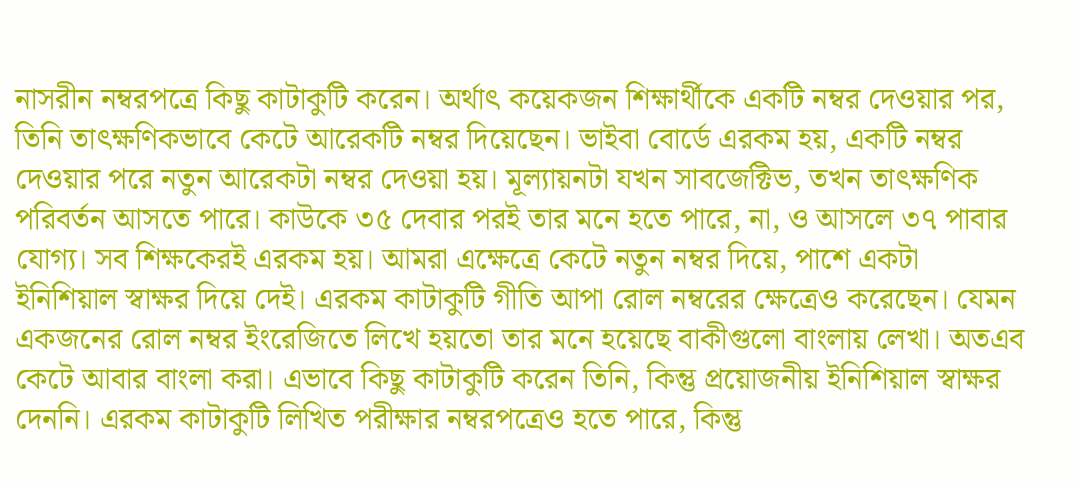নাসরীন নম্বরপত্রে কিছু কাটাকুটি করেন। অর্থাৎ কয়েকজন শিক্ষার্থীকে একটি নম্বর দেওয়ার পর, তিনি তাৎক্ষণিকভাবে কেটে আরেকটি নম্বর দিয়েছেন। ভাইবা বোর্ডে এরকম হয়, একটি নম্বর দেওয়ার পরে নতুন আরেকটা নম্বর দেওয়া হয়। মূল্যায়নটা যখন সাবজেক্টিভ, তখন তাৎক্ষণিক পরিবর্তন আসতে পারে। কাউকে ৩৫ দেবার পরই তার মনে হতে পারে, না, ও আসলে ৩৭ পাবার যোগ্য। সব শিক্ষকেরই এরকম হয়। আমরা এক্ষেত্রে কেটে নতুন নম্বর দিয়ে, পাশে একটা ইনিশিয়াল স্বাক্ষর দিয়ে দেই। এরকম কাটাকুটি গীতি আপা রোল নম্বরের ক্ষেত্রেও করেছেন। যেমন একজনের রোল নম্বর ইংরেজিতে লিখে হয়তো তার মনে হয়েছে বাকীগুলো বাংলায় লেখা। অতএব কেটে আবার বাংলা করা। এভাবে কিছু কাটাকুটি করেন তিনি, কিন্তু প্রয়োজনীয় ইনিশিয়াল স্বাক্ষর দেননি। এরকম কাটাকুটি লিখিত পরীক্ষার নম্বরপত্রেও হতে পারে, কিন্তু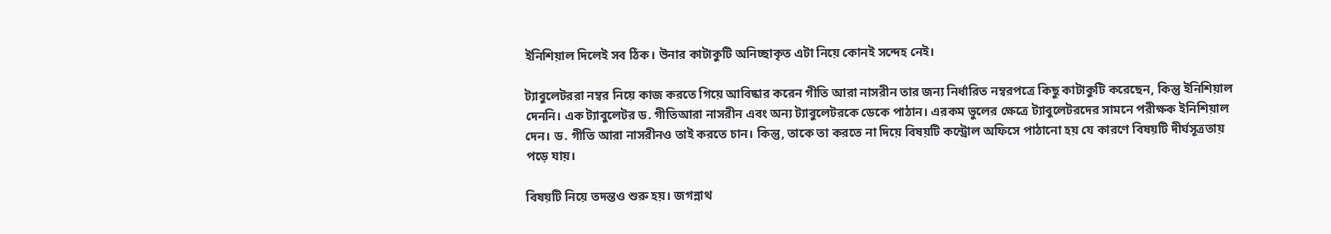ইনিশিয়াল দিলেই সব ঠিক। উনার কাটাকুটি অনিচ্ছাকৃত এটা নিয়ে কোনই সন্দেহ নেই।

ট্যাবুলেটররা নম্বর নিয়ে কাজ করতে গিয়ে আবিষ্কার করেন গীতি আরা নাসরীন তার জন্য নির্ধারিত নম্বরপত্রে কিছু কাটাকুটি করেছেন, কিন্তু ইনিশিয়াল দেননি। এক ট্যাবুলেটর ড. গীতিআরা নাসরীন এবং অন্য ট্যাবুলেটরকে ডেকে পাঠান। এরকম ভুলের ক্ষেত্রে ট্যাবুলেটরদের সামনে পরীক্ষক ইনিশিয়াল দেন। ড. গীতি আরা নাসরীনও তাই করতে চান। কিন্তু, তাকে তা করতে না দিয়ে বিষয়টি কন্ট্রোল অফিসে পাঠানো হয় যে কারণে বিষয়টি দীর্ঘসূত্রতায় পড়ে যায়।

বিষয়টি নিয়ে তদন্তও শুরু হয়। জগন্নাথ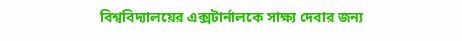বিশ্ববিদ্যালয়ের এক্সটার্নালকে সাক্ষ্য দেবার জন্য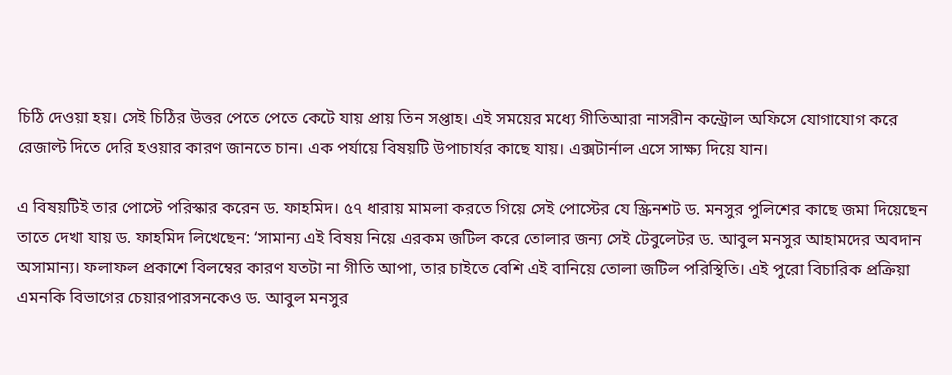চিঠি দেওয়া হয়। সেই চিঠির উত্তর পেতে পেতে কেটে যায় প্রায় তিন সপ্তাহ। এই সময়ের মধ্যে গীতিআরা নাসরীন কন্ট্রোল অফিসে যোগাযোগ করে রেজাল্ট দিতে দেরি হওয়ার কারণ জানতে চান। এক পর্যায়ে বিষয়টি উপাচার্যর কাছে যায়। এক্সটার্নাল এসে সাক্ষ্য দিয়ে যান।

এ বিষয়টিই তার পোস্টে পরিস্কার করেন ড. ফাহমিদ। ৫৭ ধারায় মামলা করতে গিয়ে সেই পোস্টের যে স্ক্রিনশট ড. মনসুর পুলিশের কাছে জমা দিয়েছেন তাতে দেখা যায় ড. ফাহমিদ লিখেছেন: ‘সামান্য এই বিষয় নিয়ে এরকম জটিল করে তোলার জন্য সেই টেবুলেটর ড. আবুল মনসুর আহামদের অবদান অসামান্য। ফলাফল প্রকাশে বিলম্বের কারণ যতটা না গীতি আপা, তার চাইতে বেশি এই বানিয়ে তোলা জটিল পরিস্থিতি। এই পুরো বিচারিক প্রক্রিয়া এমনকি বিভাগের চেয়ারপারসনকেও ড. আবুল মনসুর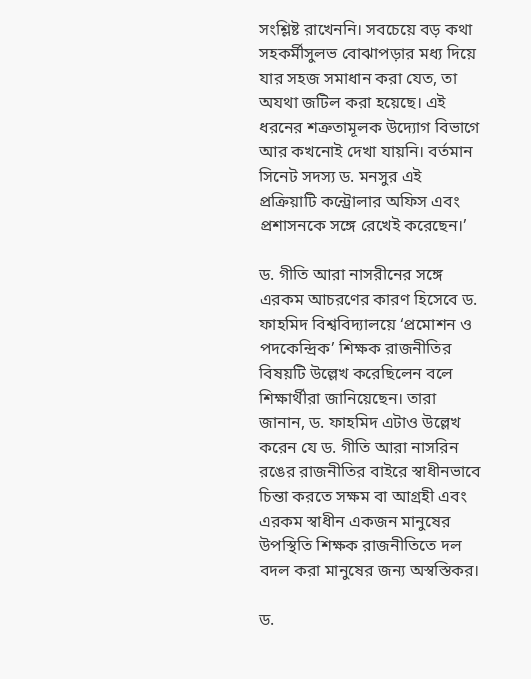সংশ্লিষ্ট রাখেননি। সবচেয়ে বড় কথা সহকর্মীসুলভ বোঝাপড়ার মধ্য দিয়ে যার সহজ সমাধান করা যেত, তা অযথা জটিল করা হয়েছে। এই ধরনের শত্রুতামূলক উদ্যোগ বিভাগে আর কখনোই দেখা যায়নি। বর্তমান সিনেট সদস্য ড. মনসুর এই প্রক্রিয়াটি কন্ট্রোলার অফিস এবং প্রশাসনকে সঙ্গে রেখেই করেছেন।’

ড. গীতি আরা নাসরীনের সঙ্গে এরকম আচরণের কারণ হিসেবে ড. ফাহমিদ বিশ্ববিদ্যালয়ে ‘প্রমোশন ও পদকেন্দ্রিক’ শিক্ষক রাজনীতির বিষয়টি উল্লেখ করেছিলেন বলে শিক্ষার্থীরা জানিয়েছেন। তারা জানান, ড. ফাহমিদ এটাও উল্লেখ করেন যে ড. গীতি আরা নাসরিন রঙের রাজনীতির বাইরে স্বাধীনভাবে চিন্তা করতে সক্ষম বা আগ্রহী এবং এরকম স্বাধীন একজন মানুষের উপস্থিতি শিক্ষক রাজনীতিতে দল বদল করা মানুষের জন্য অস্বস্তিকর।

ড.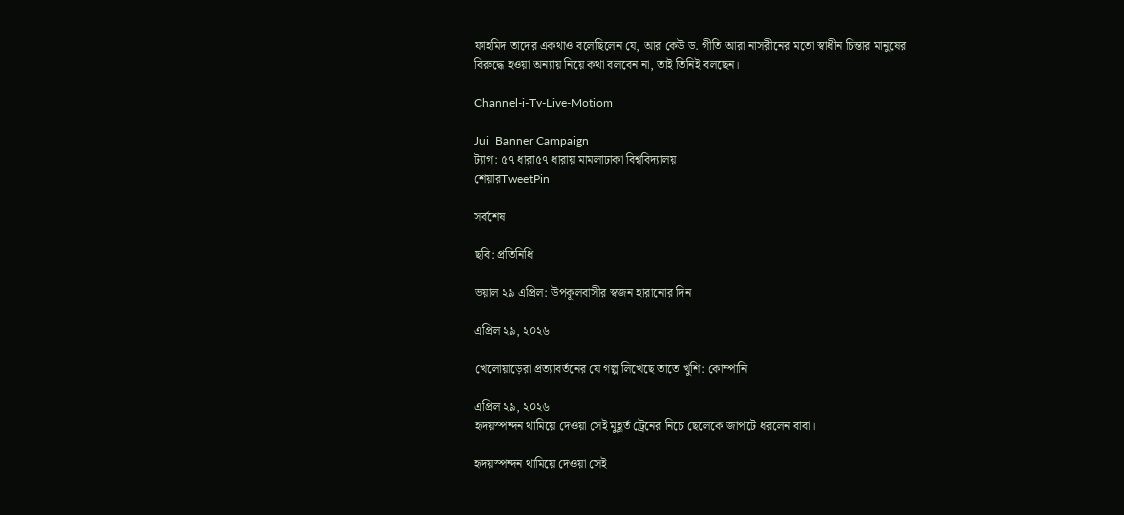ফাহমিদ তাদের একথাও বলেছিলেন যে, আর কেউ ড. গীতি আরা নাসরীনের মতো স্বাধীন চিন্তার মানুষের বিরুদ্ধে হওয়া অন্যায় নিয়ে কথা বলবেন না, তাই তিনিই বলছেন।

Channel-i-Tv-Live-Motiom

Jui  Banner Campaign
ট্যাগ: ৫৭ ধারা৫৭ ধারায় মামলাঢাকা বিশ্ববিদ্যালয়
শেয়ারTweetPin

সর্বশেষ

ছবি: প্রতিনিধি

ভয়াল ২৯ এপ্রিল: উপকূলবাসীর স্বজন হারানোর দিন

এপ্রিল ২৯, ২০২৬

খেলোয়াড়েরা প্রত্যাবর্তনের যে গল্প লিখেছে তাতে খুশি: কোম্পানি

এপ্রিল ২৯, ২০২৬
হৃদয়স্পন্দন থামিয়ে দেওয়া সেই মুহূর্ত ট্রেনের নিচে ছেলেকে জাপটে ধরলেন বাবা।

হৃদয়স্পন্দন থামিয়ে দেওয়া সেই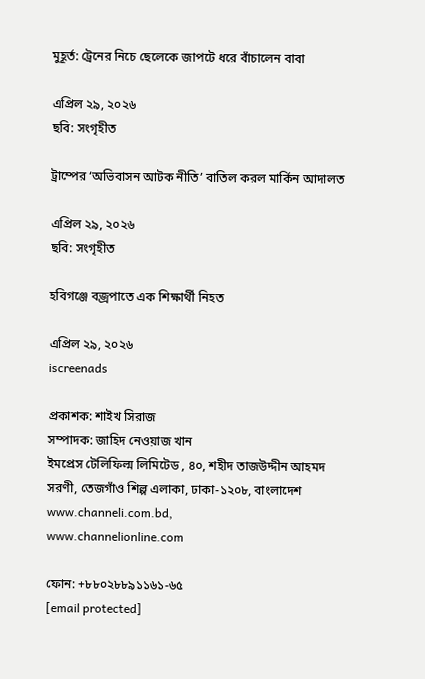মুহূর্ত: ট্রেনের নিচে ছেলেকে জাপটে ধরে বাঁচালেন বাবা

এপ্রিল ২৯, ২০২৬
ছবি: সংগৃহীত

ট্রাম্পের ‘অভিবাসন আটক নীতি’ বাতিল করল মার্কিন আদালত

এপ্রিল ২৯, ২০২৬
ছবি: সংগৃহীত

হবিগঞ্জে বজ্রপাতে এক শিক্ষার্থী নিহত

এপ্রিল ২৯, ২০২৬
iscreenads

প্রকাশক: শাইখ সিরাজ
সম্পাদক: জাহিদ নেওয়াজ খান
ইমপ্রেস টেলিফিল্ম লিমিটেড , ৪০, শহীদ তাজউদ্দীন আহমদ সরণী, তেজগাঁও শিল্প এলাকা, ঢাকা-১২০৮, বাংলাদেশ
www.channeli.com.bd,
www.channelionline.com

ফোন: +৮৮০২৮৮৯১১৬১-৬৫
[email protected]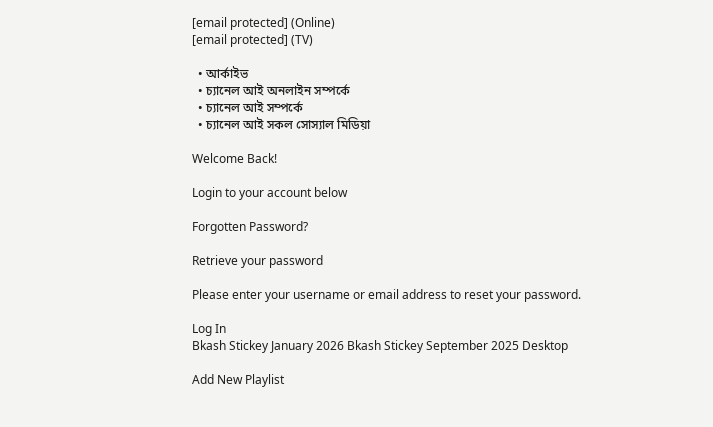[email protected] (Online)
[email protected] (TV)

  • আর্কাইভ
  • চ্যানেল আই অনলাইন সম্পর্কে
  • চ্যানেল আই সম্পর্কে
  • চ্যানেল আই সকল সোস্যাল মিডিয়া

Welcome Back!

Login to your account below

Forgotten Password?

Retrieve your password

Please enter your username or email address to reset your password.

Log In
Bkash Stickey January 2026 Bkash Stickey September 2025 Desktop

Add New Playlist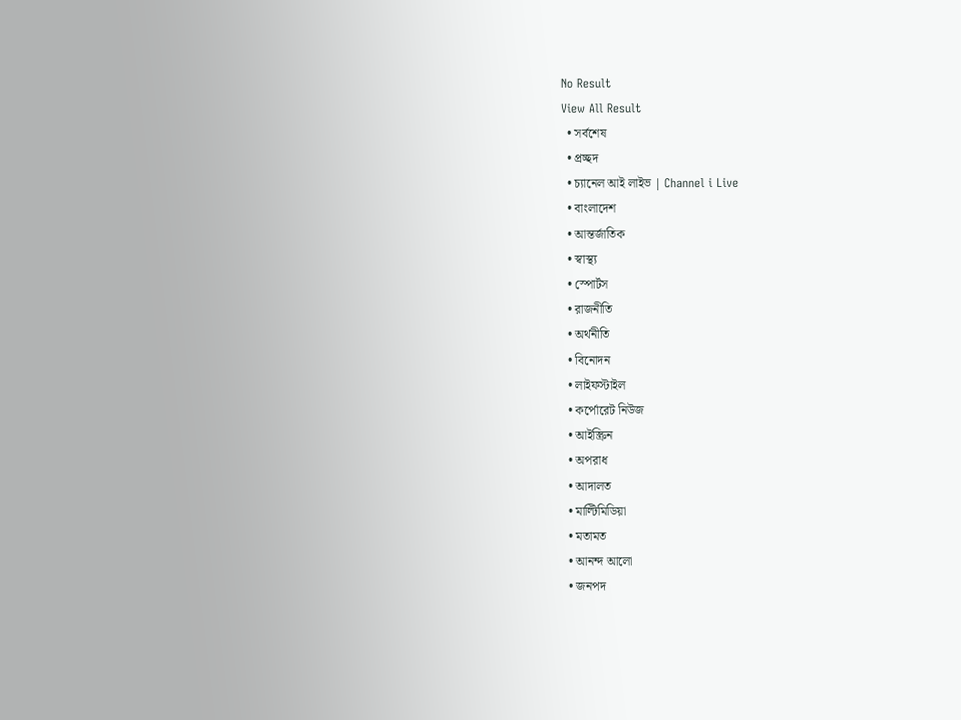No Result
View All Result
  • সর্বশেষ
  • প্রচ্ছদ
  • চ্যানেল আই লাইভ | Channel i Live
  • বাংলাদেশ
  • আন্তর্জাতিক
  • স্বাস্থ্য
  • স্পোর্টস
  • রাজনীতি
  • অর্থনীতি
  • বিনোদন
  • লাইফস্টাইল
  • কর্পোরেট নিউজ
  • আইস্ক্রিন
  • অপরাধ
  • আদালত
  • মাল্টিমিডিয়া
  • মতামত
  • আনন্দ আলো
  • জনপদ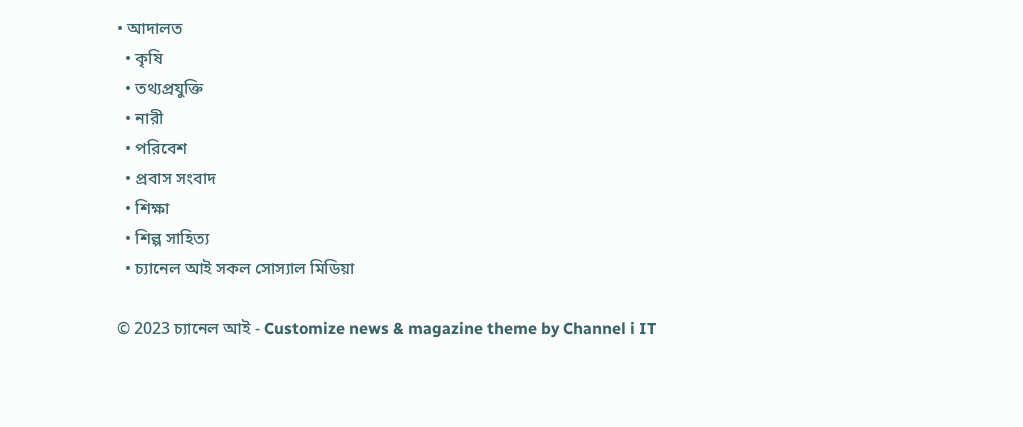• আদালত
  • কৃষি
  • তথ্যপ্রযুক্তি
  • নারী
  • পরিবেশ
  • প্রবাস সংবাদ
  • শিক্ষা
  • শিল্প সাহিত্য
  • চ্যানেল আই সকল সোস্যাল মিডিয়া

© 2023 চ্যানেল আই - Customize news & magazine theme by Channel i IT